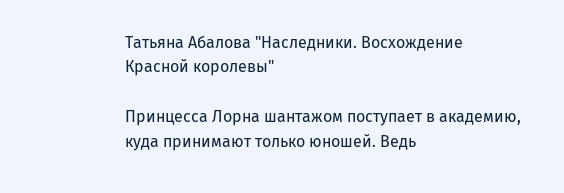Татьяна Абалова "Наследники. Восхождение Красной королевы"

Принцесса Лорна шантажом поступает в академию, куда принимают только юношей. Ведь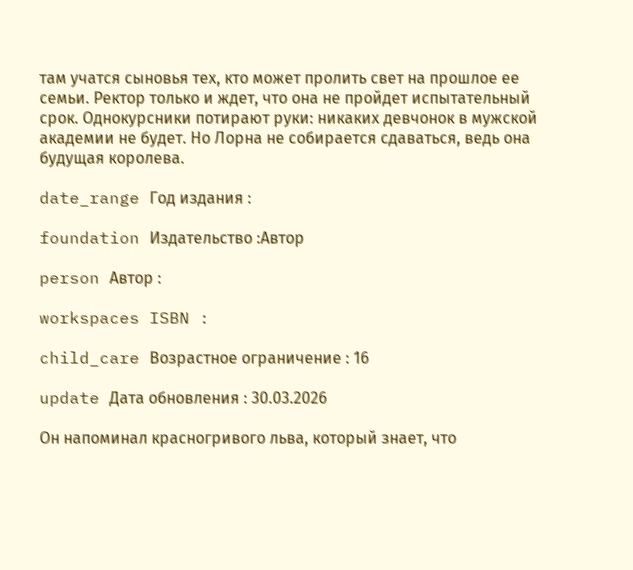там учатся сыновья тех, кто может пролить свет на прошлое ее семьи. Ректор только и ждет, что она не пройдет испытательный срок. Однокурсники потирают руки: никаких девчонок в мужской академии не будет. Но Лорна не собирается сдаваться, ведь она будущая королева.

date_range Год издания :

foundation Издательство :Автор

person Автор :

workspaces ISBN :

child_care Возрастное ограничение : 16

update Дата обновления : 30.03.2026

Он напоминал красногривого льва, который знает, что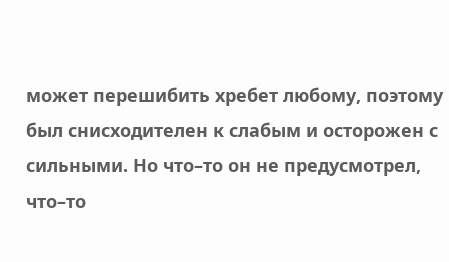может перешибить хребет любому, поэтому был снисходителен к слабым и осторожен с сильными. Но что–то он не предусмотрел, что–то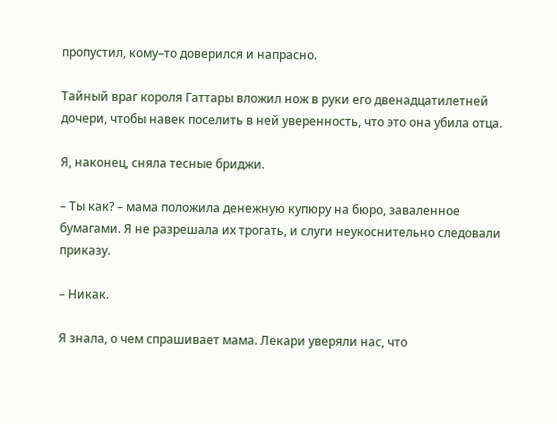пропустил, кому–то доверился и напрасно.

Тайный враг короля Гаттары вложил нож в руки его двенадцатилетней дочери, чтобы навек поселить в ней уверенность, что это она убила отца.

Я, наконец, сняла тесные бриджи.

– Ты как? – мама положила денежную купюру на бюро, заваленное бумагами. Я не разрешала их трогать, и слуги неукоснительно следовали приказу.

– Никак.

Я знала, о чем спрашивает мама. Лекари уверяли нас, что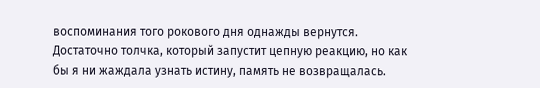воспоминания того рокового дня однажды вернутся. Достаточно толчка, который запустит цепную реакцию, но как бы я ни жаждала узнать истину, память не возвращалась.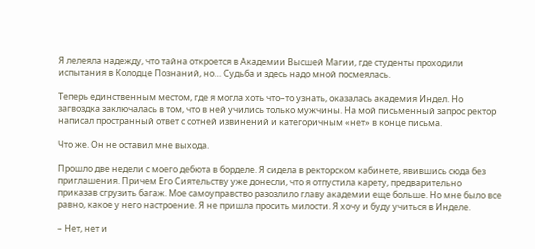Я лелеяла надежду, что тайна откроется в Академии Высшей Магии, где студенты проходили испытания в Колодце Познаний, но… Судьба и здесь надо мной посмеялась.

Теперь единственным местом, где я могла хоть что–то узнать, оказалась академия Индел. Но загвоздка заключалась в том, что в ней учились только мужчины. На мой письменный запрос ректор написал пространный ответ с сотней извинений и категоричным «нет» в конце письма.

Что же. Он не оставил мне выхода.

Прошло две недели с моего дебюта в борделе. Я сидела в ректорском кабинете, явившись сюда без приглашения. Причем Его Сиятельству уже донесли, что я отпустила карету, предварительно приказав сгрузить багаж. Мое самоуправство разозлило главу академии еще больше. Но мне было все равно, какое у него настроение. Я не пришла просить милости. Я хочу и буду учиться в Инделе.

– Нет, нет и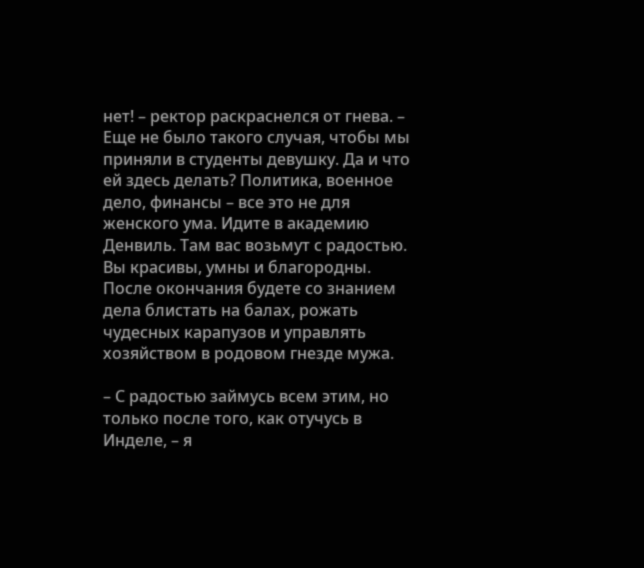нет! – ректор раскраснелся от гнева. – Еще не было такого случая, чтобы мы приняли в студенты девушку. Да и что ей здесь делать? Политика, военное дело, финансы – все это не для женского ума. Идите в академию Денвиль. Там вас возьмут с радостью. Вы красивы, умны и благородны. После окончания будете со знанием дела блистать на балах, рожать чудесных карапузов и управлять хозяйством в родовом гнезде мужа.

– С радостью займусь всем этим, но только после того, как отучусь в Инделе, – я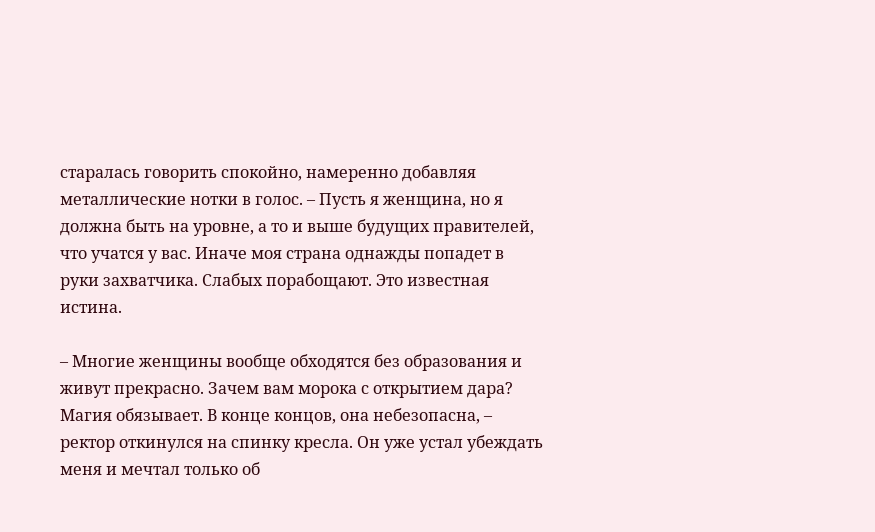старалась говорить спокойно, намеренно добавляя металлические нотки в голос. – Пусть я женщина, но я должна быть на уровне, а то и выше будущих правителей, что учатся у вас. Иначе моя страна однажды попадет в руки захватчика. Слабых порабощают. Это известная истина.

– Многие женщины вообще обходятся без образования и живут прекрасно. Зачем вам морока с открытием дара? Магия обязывает. В конце концов, она небезопасна, – ректор откинулся на спинку кресла. Он уже устал убеждать меня и мечтал только об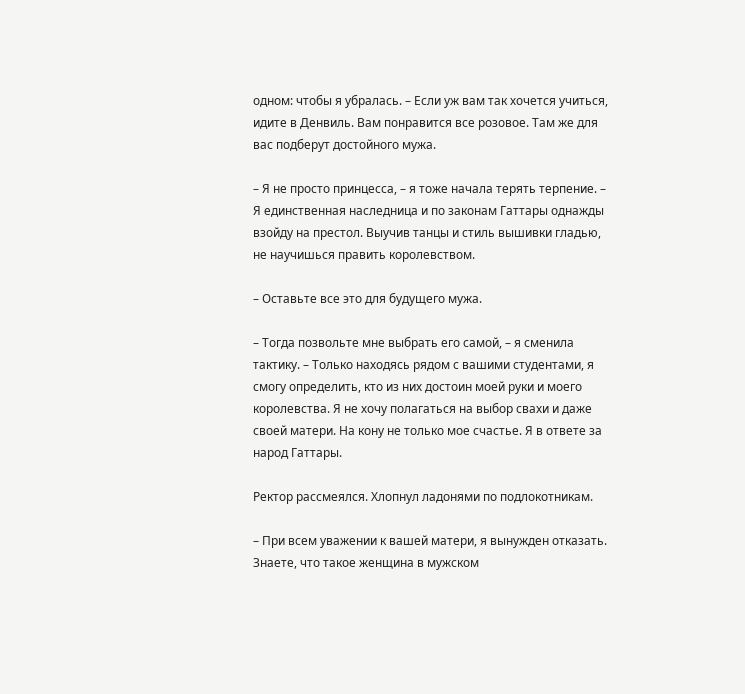одном: чтобы я убралась. – Если уж вам так хочется учиться, идите в Денвиль. Вам понравится все розовое. Там же для вас подберут достойного мужа.

– Я не просто принцесса, – я тоже начала терять терпение. – Я единственная наследница и по законам Гаттары однажды взойду на престол. Выучив танцы и стиль вышивки гладью, не научишься править королевством.

– Оставьте все это для будущего мужа.

– Тогда позвольте мне выбрать его самой, – я сменила тактику. – Только находясь рядом с вашими студентами, я смогу определить, кто из них достоин моей руки и моего королевства. Я не хочу полагаться на выбор свахи и даже своей матери. На кону не только мое счастье. Я в ответе за народ Гаттары.

Ректор рассмеялся. Хлопнул ладонями по подлокотникам.

– При всем уважении к вашей матери, я вынужден отказать. Знаете, что такое женщина в мужском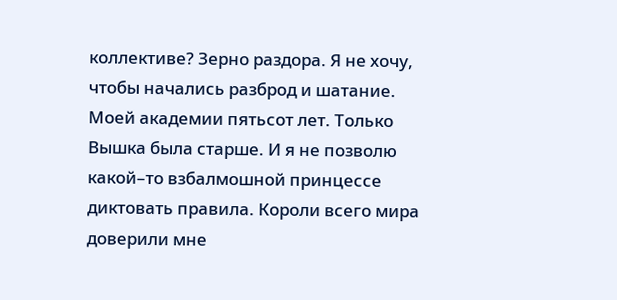коллективе? Зерно раздора. Я не хочу, чтобы начались разброд и шатание. Моей академии пятьсот лет. Только Вышка была старше. И я не позволю какой–то взбалмошной принцессе диктовать правила. Короли всего мира доверили мне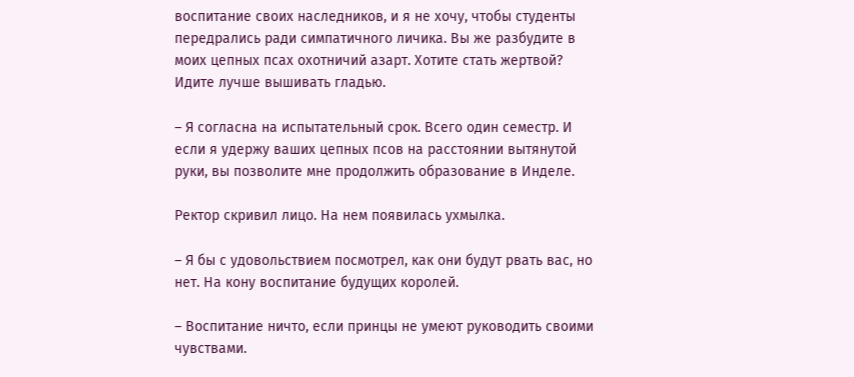воспитание своих наследников, и я не хочу, чтобы студенты передрались ради симпатичного личика. Вы же разбудите в моих цепных псах охотничий азарт. Хотите стать жертвой? Идите лучше вышивать гладью.

– Я согласна на испытательный срок. Всего один семестр. И если я удержу ваших цепных псов на расстоянии вытянутой руки, вы позволите мне продолжить образование в Инделе.

Ректор скривил лицо. На нем появилась ухмылка.

– Я бы с удовольствием посмотрел, как они будут рвать вас, но нет. На кону воспитание будущих королей.

– Воспитание ничто, если принцы не умеют руководить своими чувствами.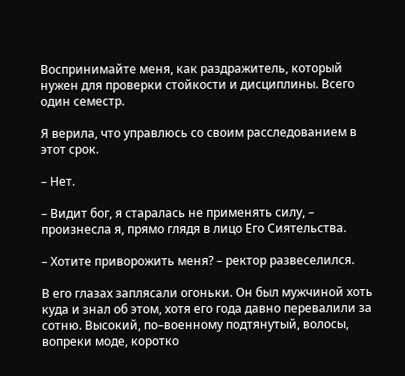Воспринимайте меня, как раздражитель, который нужен для проверки стойкости и дисциплины. Всего один семестр.

Я верила, что управлюсь со своим расследованием в этот срок.

– Нет.

– Видит бог, я старалась не применять силу, – произнесла я, прямо глядя в лицо Его Сиятельства.

– Хотите приворожить меня? – ректор развеселился.

В его глазах заплясали огоньки. Он был мужчиной хоть куда и знал об этом, хотя его года давно перевалили за сотню. Высокий, по–военному подтянутый, волосы, вопреки моде, коротко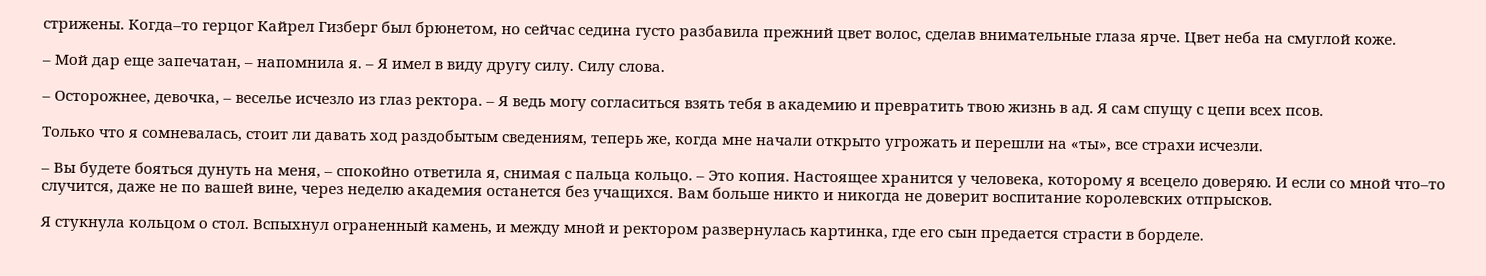стрижены. Когда–то герцог Кайрел Гизберг был брюнетом, но сейчас седина густо разбавила прежний цвет волос, сделав внимательные глаза ярче. Цвет неба на смуглой коже.

– Мой дар еще запечатан, – напомнила я. – Я имел в виду другу силу. Силу слова.

– Осторожнее, девочка, – веселье исчезло из глаз ректора. – Я ведь могу согласиться взять тебя в академию и превратить твою жизнь в ад. Я сам спущу с цепи всех псов.

Только что я сомневалась, стоит ли давать ход раздобытым сведениям, теперь же, когда мне начали открыто угрожать и перешли на «ты», все страхи исчезли.

– Вы будете бояться дунуть на меня, – спокойно ответила я, снимая с пальца кольцо. – Это копия. Настоящее хранится у человека, которому я всецело доверяю. И если со мной что–то случится, даже не по вашей вине, через неделю академия останется без учащихся. Вам больше никто и никогда не доверит воспитание королевских отпрысков.

Я стукнула кольцом о стол. Вспыхнул ограненный камень, и между мной и ректором развернулась картинка, где его сын предается страсти в борделе.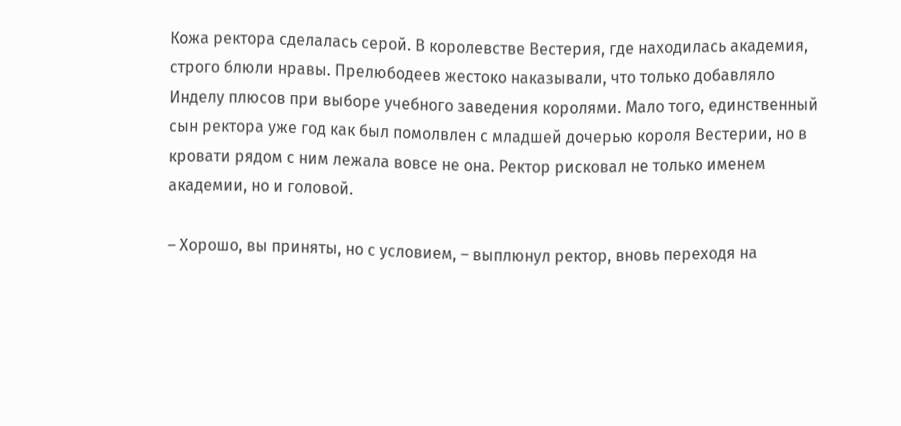Кожа ректора сделалась серой. В королевстве Вестерия, где находилась академия, строго блюли нравы. Прелюбодеев жестоко наказывали, что только добавляло Инделу плюсов при выборе учебного заведения королями. Мало того, единственный сын ректора уже год как был помолвлен с младшей дочерью короля Вестерии, но в кровати рядом с ним лежала вовсе не она. Ректор рисковал не только именем академии, но и головой.

– Хорошо, вы приняты, но с условием, – выплюнул ректор, вновь переходя на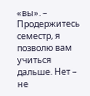«вы». – Продержитесь семестр, я позволю вам учиться дальше. Нет – не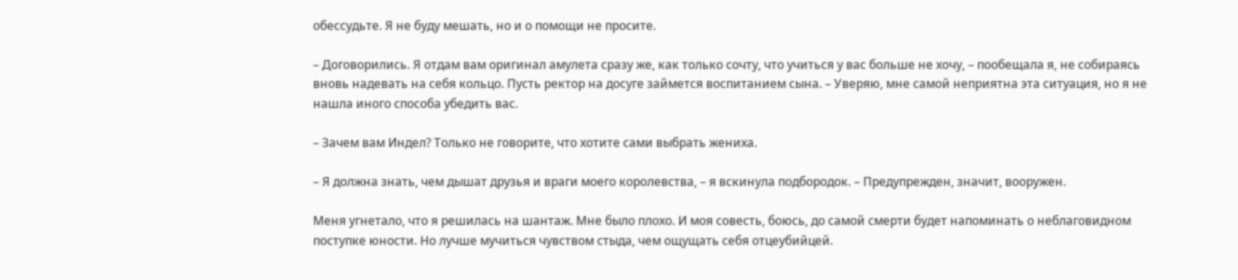обессудьте. Я не буду мешать, но и о помощи не просите.

– Договорились. Я отдам вам оригинал амулета сразу же, как только сочту, что учиться у вас больше не хочу, – пообещала я, не собираясь вновь надевать на себя кольцо. Пусть ректор на досуге займется воспитанием сына. – Уверяю, мне самой неприятна эта ситуация, но я не нашла иного способа убедить вас.

– Зачем вам Индел? Только не говорите, что хотите сами выбрать жениха.

– Я должна знать, чем дышат друзья и враги моего королевства, – я вскинула подбородок. – Предупрежден, значит, вооружен.

Меня угнетало, что я решилась на шантаж. Мне было плохо. И моя совесть, боюсь, до самой смерти будет напоминать о неблаговидном поступке юности. Но лучше мучиться чувством стыда, чем ощущать себя отцеубийцей.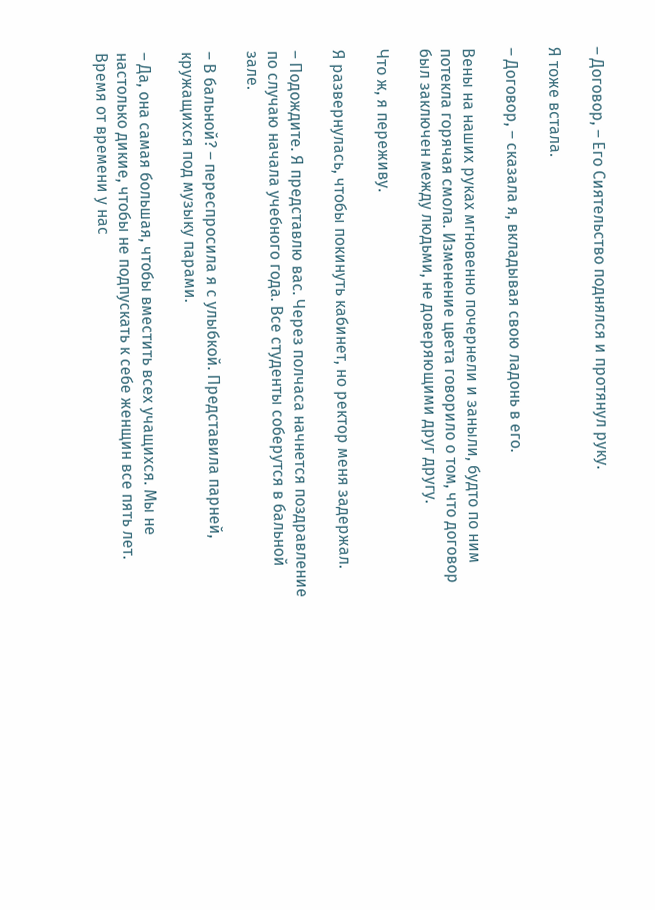– Договор, – Его Сиятельство поднялся и протянул руку.

Я тоже встала.

– Договор, – сказала я, вкладывая свою ладонь в его.

Вены на наших руках мгновенно почернели и заныли, будто по ним потекла горячая смола. Изменение цвета говорило о том, что договор был заключен между людьми, не доверяющими друг другу.

Что ж, я переживу.

Я развернулась, чтобы покинуть кабинет, но ректор меня задержал.

– Подождите. Я представлю вас. Через полчаса начнется поздравление по случаю начала учебного года. Все студенты соберутся в бальной зале.

– В бальной? – переспросила я с улыбкой. Представила парней, кружащихся под музыку парами.

– Да, она самая большая, чтобы вместить всех учащихся. Мы не настолько дикие, чтобы не подпускать к себе женщин все пять лет. Время от времени у нас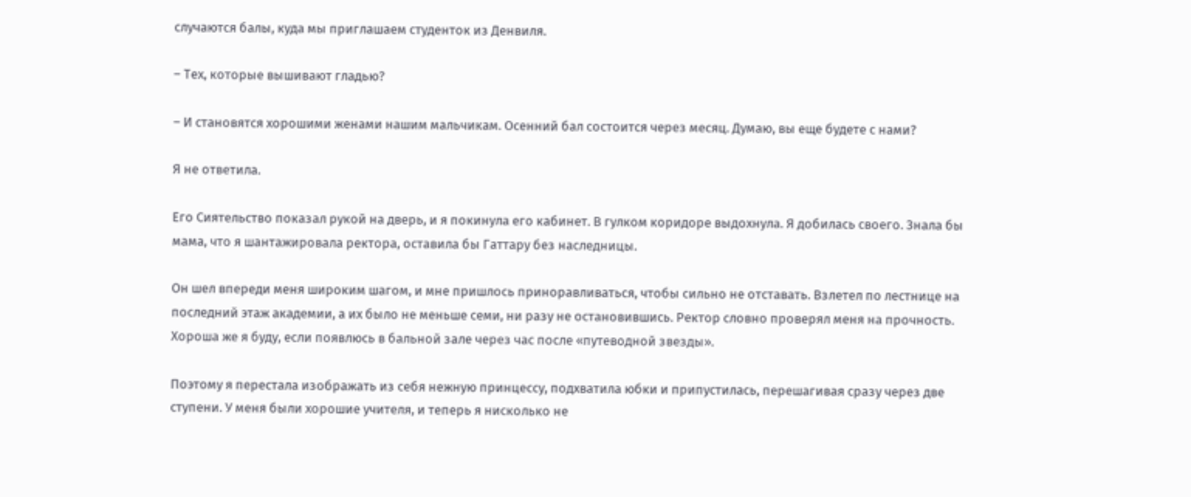случаются балы, куда мы приглашаем студенток из Денвиля.

– Тех, которые вышивают гладью?

– И становятся хорошими женами нашим мальчикам. Осенний бал состоится через месяц. Думаю, вы еще будете с нами?

Я не ответила.

Его Сиятельство показал рукой на дверь, и я покинула его кабинет. В гулком коридоре выдохнула. Я добилась своего. Знала бы мама, что я шантажировала ректора, оставила бы Гаттару без наследницы.

Он шел впереди меня широким шагом, и мне пришлось приноравливаться, чтобы сильно не отставать. Взлетел по лестнице на последний этаж академии, а их было не меньше семи, ни разу не остановившись. Ректор словно проверял меня на прочность. Хороша же я буду, если появлюсь в бальной зале через час после «путеводной звезды».

Поэтому я перестала изображать из себя нежную принцессу, подхватила юбки и припустилась, перешагивая сразу через две ступени. У меня были хорошие учителя, и теперь я нисколько не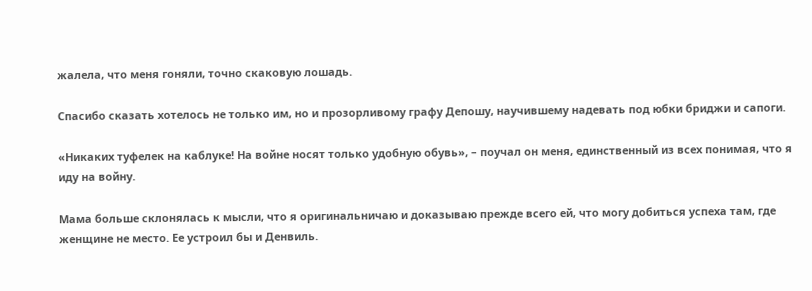жалела, что меня гоняли, точно скаковую лошадь.

Спасибо сказать хотелось не только им, но и прозорливому графу Депошу, научившему надевать под юбки бриджи и сапоги.

«Никаких туфелек на каблуке! На войне носят только удобную обувь», – поучал он меня, единственный из всех понимая, что я иду на войну.

Мама больше склонялась к мысли, что я оригинальничаю и доказываю прежде всего ей, что могу добиться успеха там, где женщине не место. Ее устроил бы и Денвиль.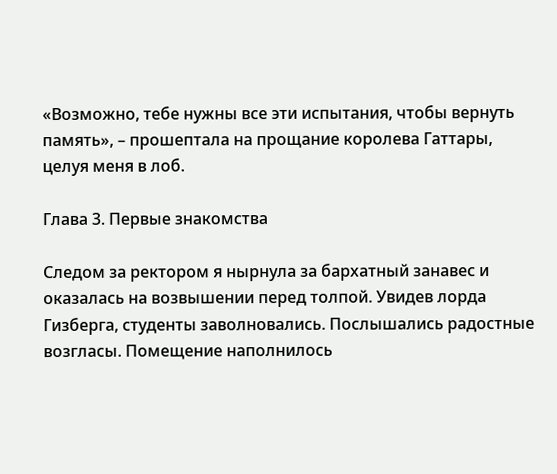«Возможно, тебе нужны все эти испытания, чтобы вернуть память», – прошептала на прощание королева Гаттары, целуя меня в лоб.

Глава 3. Первые знакомства

Следом за ректором я нырнула за бархатный занавес и оказалась на возвышении перед толпой. Увидев лорда Гизберга, студенты заволновались. Послышались радостные возгласы. Помещение наполнилось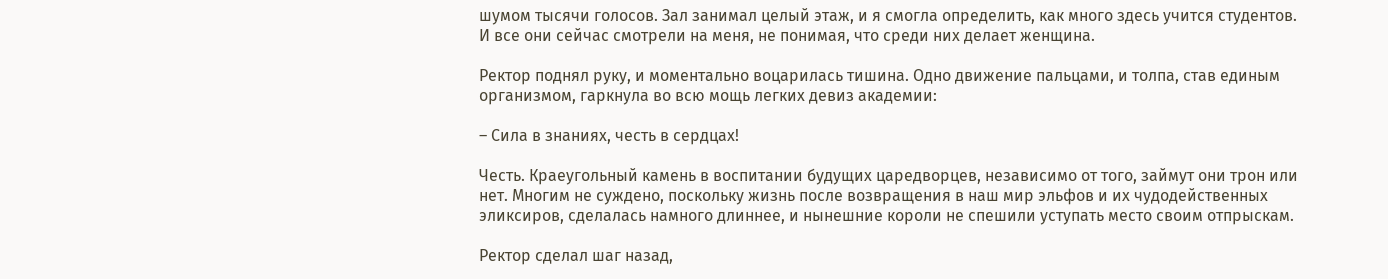шумом тысячи голосов. Зал занимал целый этаж, и я смогла определить, как много здесь учится студентов. И все они сейчас смотрели на меня, не понимая, что среди них делает женщина.

Ректор поднял руку, и моментально воцарилась тишина. Одно движение пальцами, и толпа, став единым организмом, гаркнула во всю мощь легких девиз академии:

– Сила в знаниях, честь в сердцах!

Честь. Краеугольный камень в воспитании будущих царедворцев, независимо от того, займут они трон или нет. Многим не суждено, поскольку жизнь после возвращения в наш мир эльфов и их чудодейственных эликсиров, сделалась намного длиннее, и нынешние короли не спешили уступать место своим отпрыскам.

Ректор сделал шаг назад,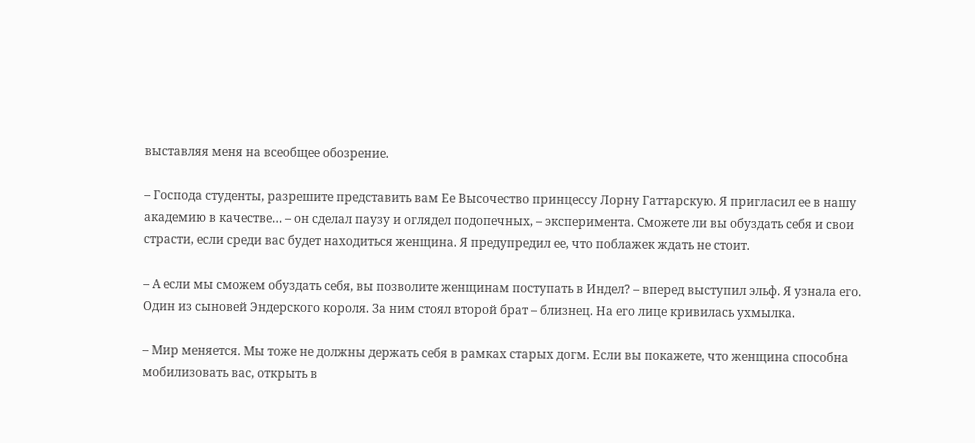выставляя меня на всеобщее обозрение.

– Господа студенты, разрешите представить вам Ее Высочество принцессу Лорну Гаттарскую. Я пригласил ее в нашу академию в качестве… – он сделал паузу и оглядел подопечных, – эксперимента. Сможете ли вы обуздать себя и свои страсти, если среди вас будет находиться женщина. Я предупредил ее, что поблажек ждать не стоит.

– А если мы сможем обуздать себя, вы позволите женщинам поступать в Индел? – вперед выступил эльф. Я узнала его. Один из сыновей Эндерского короля. За ним стоял второй брат – близнец. На его лице кривилась ухмылка.

– Мир меняется. Мы тоже не должны держать себя в рамках старых догм. Если вы покажете, что женщина способна мобилизовать вас, открыть в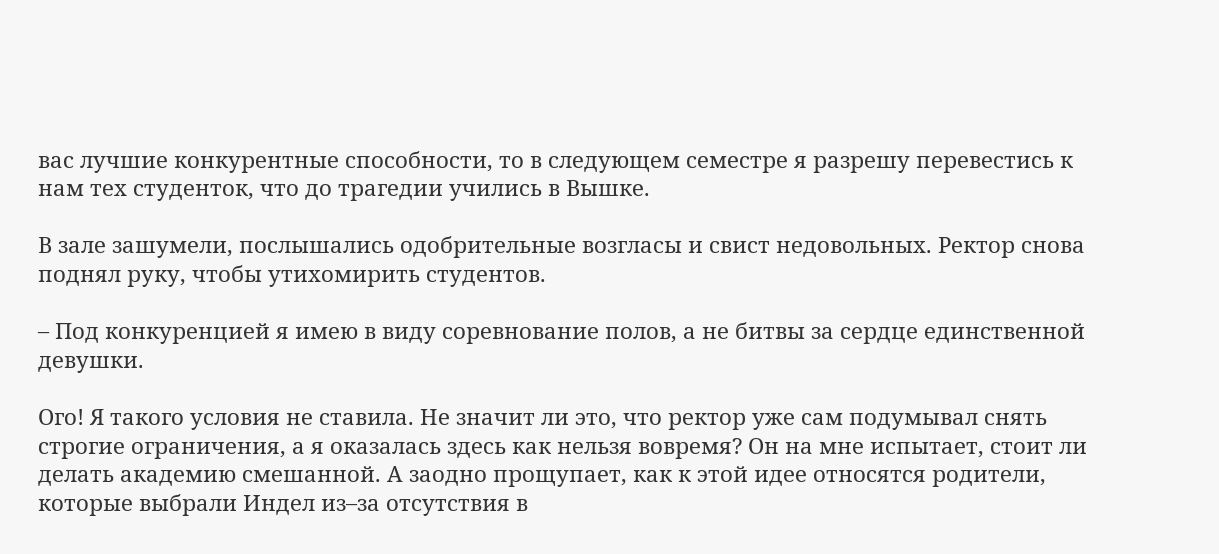вас лучшие конкурентные способности, то в следующем семестре я разрешу перевестись к нам тех студенток, что до трагедии учились в Вышке.

В зале зашумели, послышались одобрительные возгласы и свист недовольных. Ректор снова поднял руку, чтобы утихомирить студентов.

– Под конкуренцией я имею в виду соревнование полов, а не битвы за сердце единственной девушки.

Ого! Я такого условия не ставила. Не значит ли это, что ректор уже сам подумывал снять строгие ограничения, а я оказалась здесь как нельзя вовремя? Он на мне испытает, стоит ли делать академию смешанной. А заодно прощупает, как к этой идее относятся родители, которые выбрали Индел из–за отсутствия в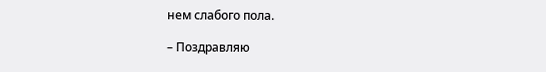нем слабого пола.

– Поздравляю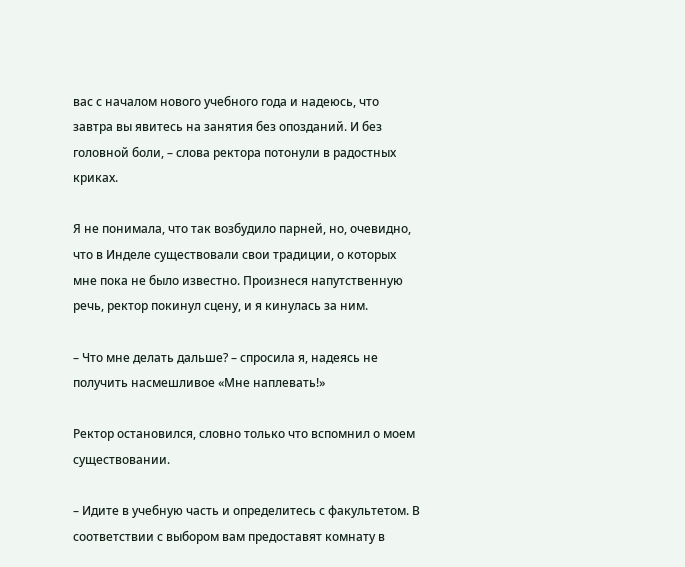вас с началом нового учебного года и надеюсь, что завтра вы явитесь на занятия без опозданий. И без головной боли, – слова ректора потонули в радостных криках.

Я не понимала, что так возбудило парней, но, очевидно, что в Инделе существовали свои традиции, о которых мне пока не было известно. Произнеся напутственную речь, ректор покинул сцену, и я кинулась за ним.

– Что мне делать дальше? – спросила я, надеясь не получить насмешливое «Мне наплевать!»

Ректор остановился, словно только что вспомнил о моем существовании.

– Идите в учебную часть и определитесь с факультетом. В соответствии с выбором вам предоставят комнату в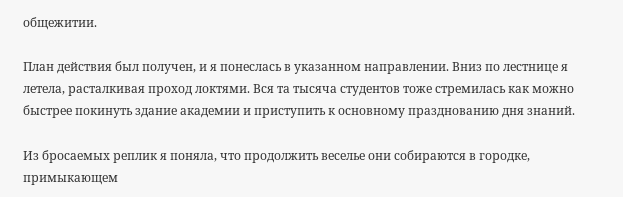общежитии.

План действия был получен, и я понеслась в указанном направлении. Вниз по лестнице я летела, расталкивая проход локтями. Вся та тысяча студентов тоже стремилась как можно быстрее покинуть здание академии и приступить к основному празднованию дня знаний.

Из бросаемых реплик я поняла, что продолжить веселье они собираются в городке, примыкающем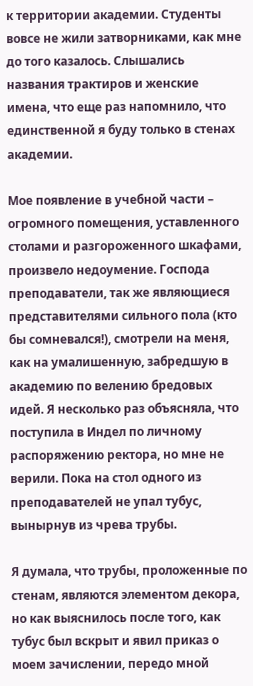к территории академии. Студенты вовсе не жили затворниками, как мне до того казалось. Слышались названия трактиров и женские имена, что еще раз напомнило, что единственной я буду только в стенах академии.

Мое появление в учебной части – огромного помещения, уставленного столами и разгороженного шкафами, произвело недоумение. Господа преподаватели, так же являющиеся представителями сильного пола (кто бы сомневался!), смотрели на меня, как на умалишенную, забредшую в академию по велению бредовых идей. Я несколько раз объясняла, что поступила в Индел по личному распоряжению ректора, но мне не верили. Пока на стол одного из преподавателей не упал тубус, вынырнув из чрева трубы.

Я думала, что трубы, проложенные по стенам, являются элементом декора, но как выяснилось после того, как тубус был вскрыт и явил приказ о моем зачислении, передо мной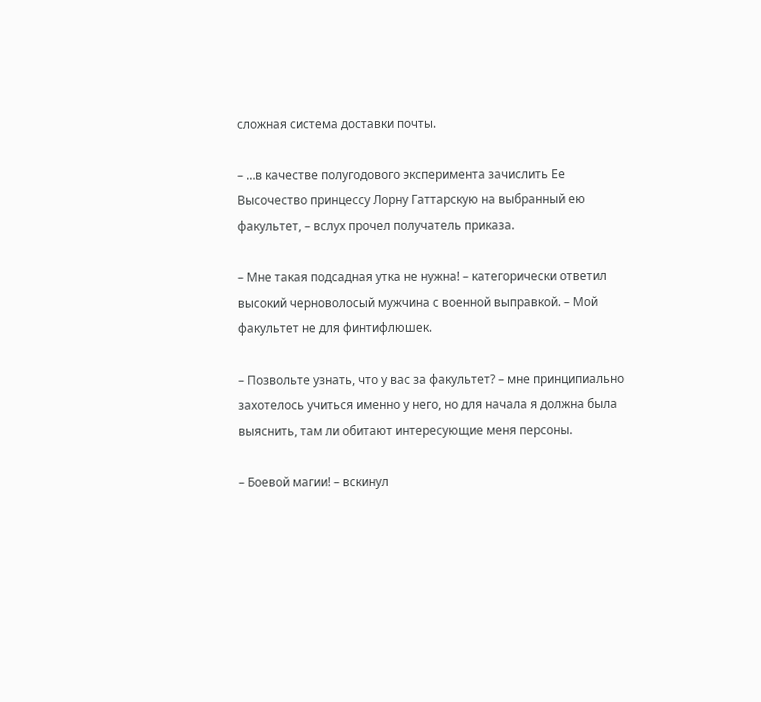сложная система доставки почты.

– …в качестве полугодового эксперимента зачислить Ее Высочество принцессу Лорну Гаттарскую на выбранный ею факультет, – вслух прочел получатель приказа.

– Мне такая подсадная утка не нужна! – категорически ответил высокий черноволосый мужчина с военной выправкой. – Мой факультет не для финтифлюшек.

– Позвольте узнать, что у вас за факультет? – мне принципиально захотелось учиться именно у него, но для начала я должна была выяснить, там ли обитают интересующие меня персоны.

– Боевой магии! – вскинул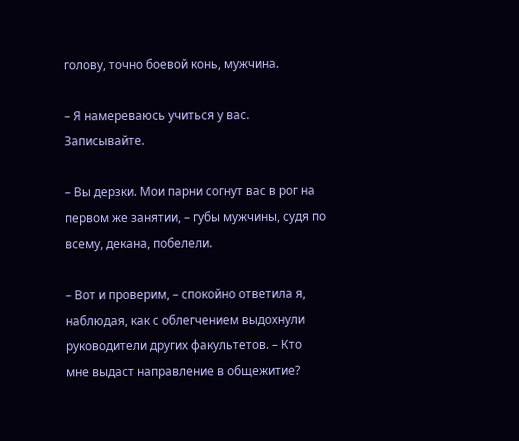голову, точно боевой конь, мужчина.

– Я намереваюсь учиться у вас. Записывайте.

– Вы дерзки. Мои парни согнут вас в рог на первом же занятии, – губы мужчины, судя по всему, декана, побелели.

– Вот и проверим, – спокойно ответила я, наблюдая, как с облегчением выдохнули руководители других факультетов. – Кто мне выдаст направление в общежитие?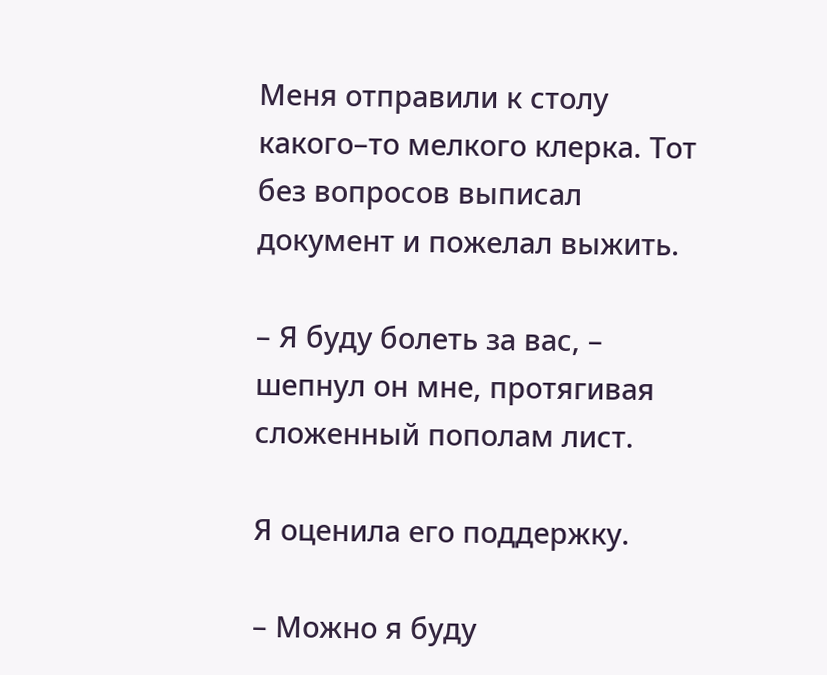Меня отправили к столу какого–то мелкого клерка. Тот без вопросов выписал документ и пожелал выжить.

– Я буду болеть за вас, – шепнул он мне, протягивая сложенный пополам лист.

Я оценила его поддержку.

– Можно я буду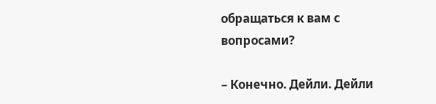обращаться к вам с вопросами?

– Конечно. Дейли. Дейли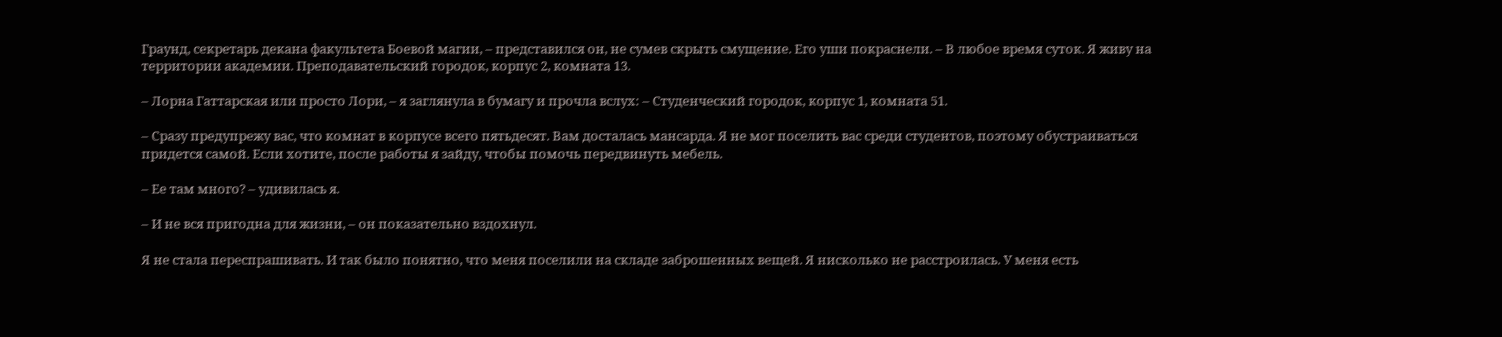Граунд, секретарь декана факультета Боевой магии, – представился он, не сумев скрыть смущение. Его уши покраснели. – В любое время суток. Я живу на территории академии. Преподавательский городок, корпус 2, комната 13.

– Лорна Гаттарская или просто Лори, – я заглянула в бумагу и прочла вслух: – Студенческий городок, корпус 1, комната 51.

– Сразу предупрежу вас, что комнат в корпусе всего пятьдесят. Вам досталась мансарда. Я не мог поселить вас среди студентов, поэтому обустраиваться придется самой. Если хотите, после работы я зайду, чтобы помочь передвинуть мебель.

– Ее там много? – удивилась я.

– И не вся пригодна для жизни, – он показательно вздохнул.

Я не стала переспрашивать. И так было понятно, что меня поселили на складе заброшенных вещей. Я нисколько не расстроилась. У меня есть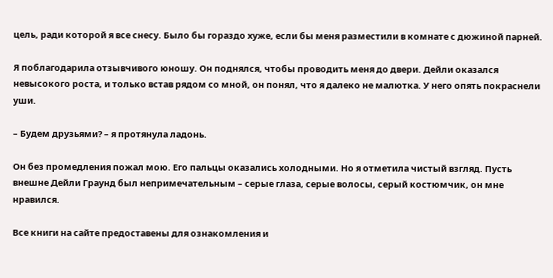цель, ради которой я все снесу. Было бы гораздо хуже, если бы меня разместили в комнате с дюжиной парней.

Я поблагодарила отзывчивого юношу. Он поднялся, чтобы проводить меня до двери. Дейли оказался невысокого роста, и только встав рядом со мной, он понял, что я далеко не малютка. У него опять покраснели уши.

– Будем друзьями? – я протянула ладонь.

Он без промедления пожал мою. Его пальцы оказались холодными. Но я отметила чистый взгляд. Пусть внешне Дейли Граунд был непримечательным – серые глаза, серые волосы, серый костюмчик, он мне нравился.

Все книги на сайте предоставены для ознакомления и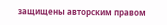защищены авторским правом